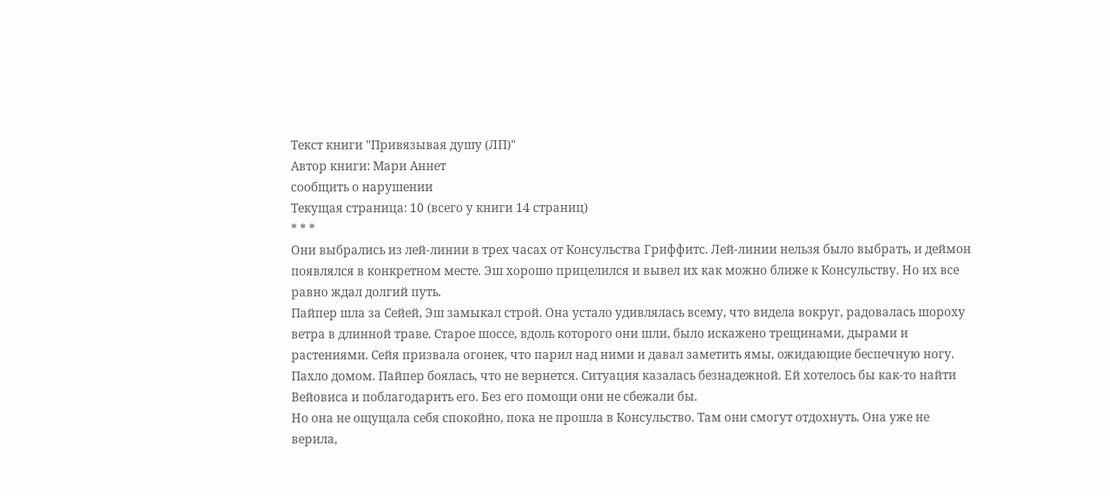Текст книги "Привязывая душу (ЛП)"
Автор книги: Мари Аннет
сообщить о нарушении
Текущая страница: 10 (всего у книги 14 страниц)
* * *
Они выбрались из лей-линии в трех часах от Консульства Гриффитс. Лей-линии нельзя было выбрать, и деймон появлялся в конкретном месте. Эш хорошо прицелился и вывел их как можно ближе к Консульству. Но их все равно ждал долгий путь.
Пайпер шла за Сейей, Эш замыкал строй. Она устало удивлялась всему, что видела вокруг, радовалась шороху ветра в длинной траве. Старое шоссе, вдоль которого они шли, было искажено трещинами, дырами и растениями. Сейя призвала огонек, что парил над ними и давал заметить ямы, ожидающие беспечную ногу.
Пахло домом. Пайпер боялась, что не вернется. Ситуация казалась безнадежной. Ей хотелось бы как-то найти Вейовиса и поблагодарить его. Без его помощи они не сбежали бы.
Но она не ощущала себя спокойно, пока не прошла в Консульство. Там они смогут отдохнуть. Она уже не верила,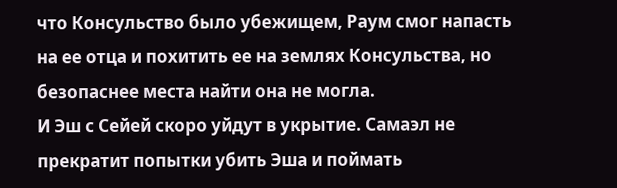что Консульство было убежищем, Раум смог напасть на ее отца и похитить ее на землях Консульства, но безопаснее места найти она не могла.
И Эш с Сейей скоро уйдут в укрытие. Самаэл не прекратит попытки убить Эша и поймать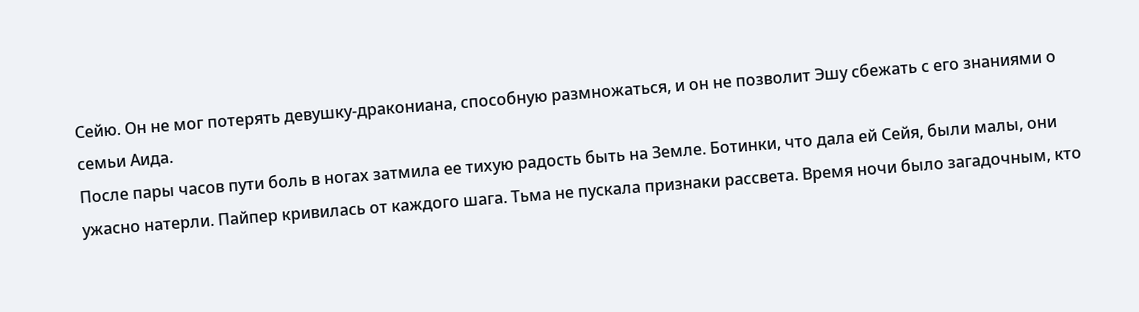Сейю. Он не мог потерять девушку-дракониана, способную размножаться, и он не позволит Эшу сбежать с его знаниями о семьи Аида.
После пары часов пути боль в ногах затмила ее тихую радость быть на Земле. Ботинки, что дала ей Сейя, были малы, они ужасно натерли. Пайпер кривилась от каждого шага. Тьма не пускала признаки рассвета. Время ночи было загадочным, кто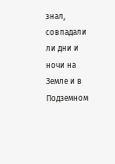знал, совпадали ли дни и ночи на Земле и в Подземном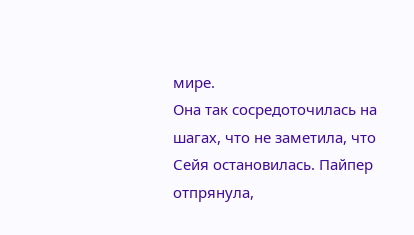мире.
Она так сосредоточилась на шагах, что не заметила, что Сейя остановилась. Пайпер отпрянула,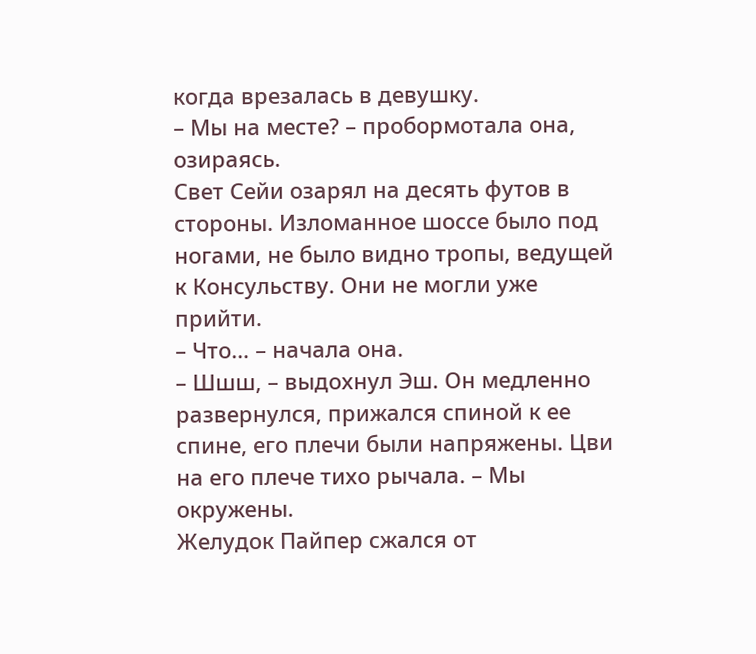когда врезалась в девушку.
– Мы на месте? – пробормотала она, озираясь.
Свет Сейи озарял на десять футов в стороны. Изломанное шоссе было под ногами, не было видно тропы, ведущей к Консульству. Они не могли уже прийти.
– Что… – начала она.
– Шшш, – выдохнул Эш. Он медленно развернулся, прижался спиной к ее спине, его плечи были напряжены. Цви на его плече тихо рычала. – Мы окружены.
Желудок Пайпер сжался от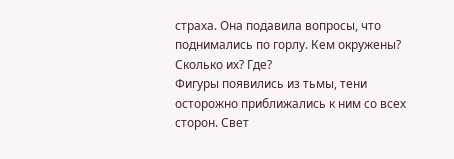страха. Она подавила вопросы, что поднимались по горлу. Кем окружены? Сколько их? Где?
Фигуры появились из тьмы, тени осторожно приближались к ним со всех сторон. Свет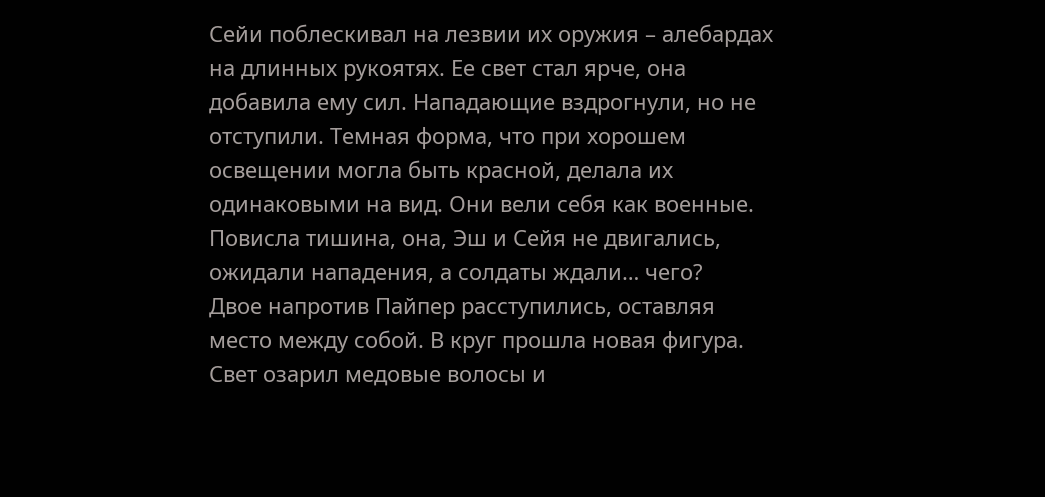Сейи поблескивал на лезвии их оружия – алебардах на длинных рукоятях. Ее свет стал ярче, она добавила ему сил. Нападающие вздрогнули, но не отступили. Темная форма, что при хорошем освещении могла быть красной, делала их одинаковыми на вид. Они вели себя как военные.
Повисла тишина, она, Эш и Сейя не двигались, ожидали нападения, а солдаты ждали… чего?
Двое напротив Пайпер расступились, оставляя место между собой. В круг прошла новая фигура. Свет озарил медовые волосы и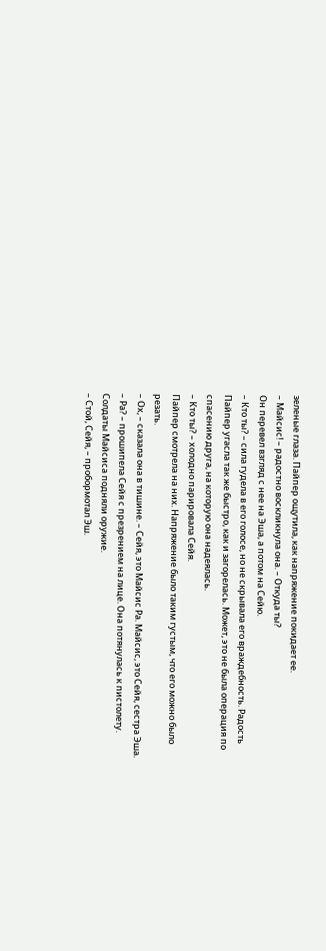зеленые глаза. Пайпер ощутила, как напряжение покидает ее.
– Майсис! – радостно воскликнула она. – Откуда ты?
Он перевел взгляд с нее на Эша, а потом на Сейю.
– Кто ты? – сила гудела в его голосе, но не скрывала его враждебность. Радость Пайпер угасла так же быстро, как и загорелась. Может, это не была операция по спасению друга, на которую она надеялась.
– Кто ты? – холодно парировала Сейя.
Пайпер смотрела на них. Напряжение было таким густым, что его можно было резать.
– Ох, – сказала она в тишине. – Сейя, это Майсис Ра. Майсис, это Сейя, сестра Эша.
– Ра? – прошипела Сейя с презрением на лице. Она потянулась к пистолету.
Солдаты Майсиса подняли оружие.
– Стой, Сейя, – пробормотал Эш.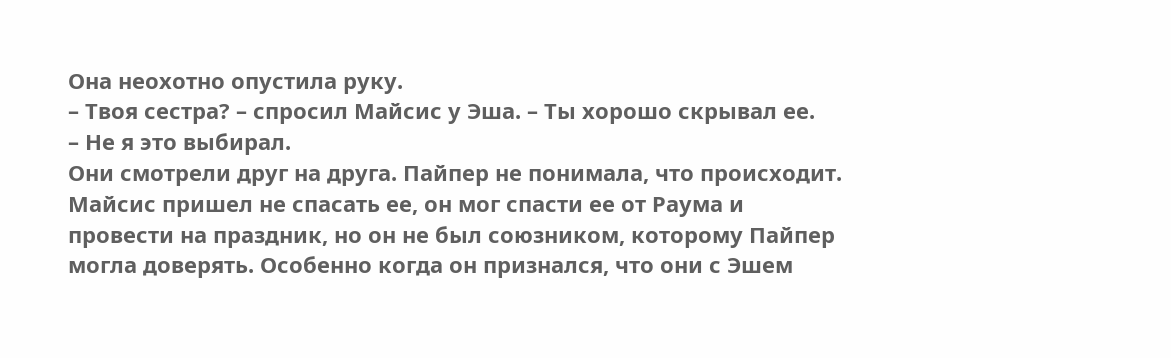Она неохотно опустила руку.
– Твоя сестра? – спросил Майсис у Эша. – Ты хорошо скрывал ее.
– Не я это выбирал.
Они смотрели друг на друга. Пайпер не понимала, что происходит. Майсис пришел не спасать ее, он мог спасти ее от Раума и провести на праздник, но он не был союзником, которому Пайпер могла доверять. Особенно когда он признался, что они с Эшем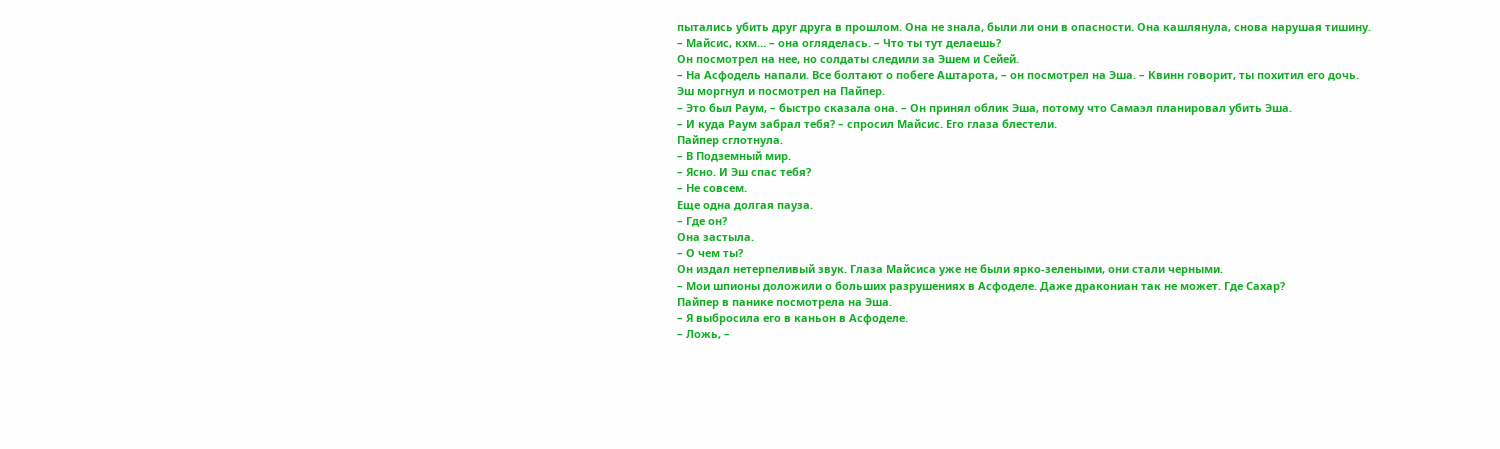пытались убить друг друга в прошлом. Она не знала, были ли они в опасности. Она кашлянула, снова нарушая тишину.
– Майсис, кхм… – она огляделась. – Что ты тут делаешь?
Он посмотрел на нее, но солдаты следили за Эшем и Сейей.
– На Асфодель напали. Все болтают о побеге Аштарота, – он посмотрел на Эша. – Квинн говорит, ты похитил его дочь.
Эш моргнул и посмотрел на Пайпер.
– Это был Раум, – быстро сказала она. – Он принял облик Эша, потому что Самаэл планировал убить Эша.
– И куда Раум забрал тебя? – спросил Майсис. Его глаза блестели.
Пайпер сглотнула.
– В Подземный мир.
– Ясно. И Эш спас тебя?
– Не совсем.
Еще одна долгая пауза.
– Где он?
Она застыла.
– О чем ты?
Он издал нетерпеливый звук. Глаза Майсиса уже не были ярко-зелеными, они стали черными.
– Мои шпионы доложили о больших разрушениях в Асфоделе. Даже дракониан так не может. Где Сахар?
Пайпер в панике посмотрела на Эша.
– Я выбросила его в каньон в Асфоделе.
– Ложь, –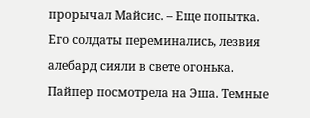прорычал Майсис. – Еще попытка.
Его солдаты переминались, лезвия алебард сияли в свете огонька.
Пайпер посмотрела на Эша. Темные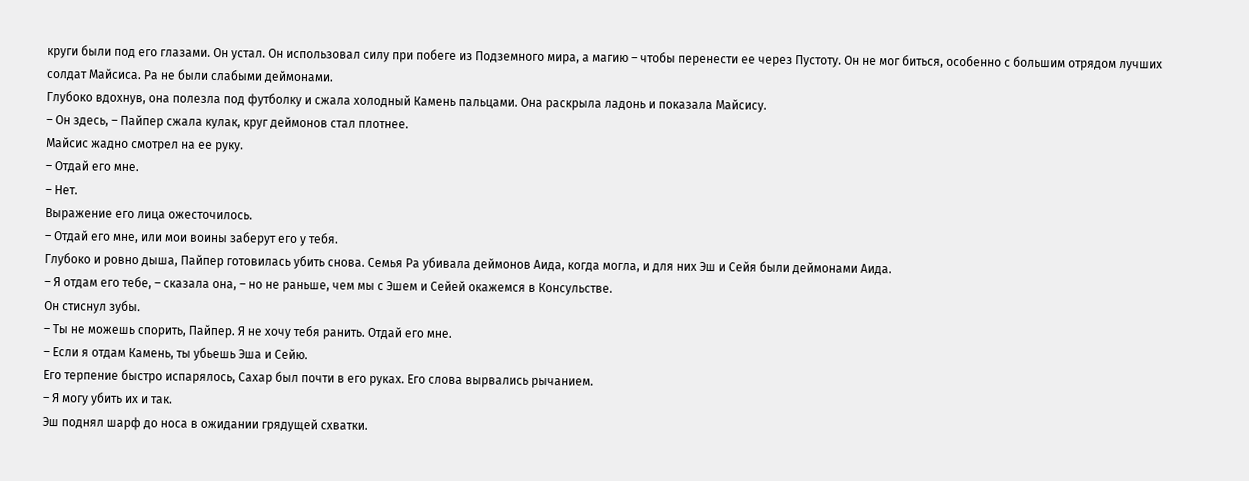круги были под его глазами. Он устал. Он использовал силу при побеге из Подземного мира, а магию – чтобы перенести ее через Пустоту. Он не мог биться, особенно с большим отрядом лучших солдат Майсиса. Ра не были слабыми деймонами.
Глубоко вдохнув, она полезла под футболку и сжала холодный Камень пальцами. Она раскрыла ладонь и показала Майсису.
– Он здесь, – Пайпер сжала кулак, круг деймонов стал плотнее.
Майсис жадно смотрел на ее руку.
– Отдай его мне.
– Нет.
Выражение его лица ожесточилось.
– Отдай его мне, или мои воины заберут его у тебя.
Глубоко и ровно дыша, Пайпер готовилась убить снова. Семья Ра убивала деймонов Аида, когда могла, и для них Эш и Сейя были деймонами Аида.
– Я отдам его тебе, – сказала она, – но не раньше, чем мы с Эшем и Сейей окажемся в Консульстве.
Он стиснул зубы.
– Ты не можешь спорить, Пайпер. Я не хочу тебя ранить. Отдай его мне.
– Если я отдам Камень, ты убьешь Эша и Сейю.
Его терпение быстро испарялось, Сахар был почти в его руках. Его слова вырвались рычанием.
– Я могу убить их и так.
Эш поднял шарф до носа в ожидании грядущей схватки.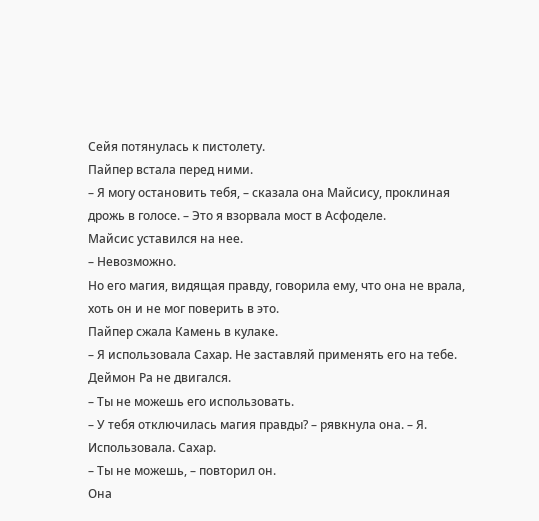Сейя потянулась к пистолету.
Пайпер встала перед ними.
– Я могу остановить тебя, – сказала она Майсису, проклиная дрожь в голосе. – Это я взорвала мост в Асфоделе.
Майсис уставился на нее.
– Невозможно.
Но его магия, видящая правду, говорила ему, что она не врала, хоть он и не мог поверить в это.
Пайпер сжала Камень в кулаке.
– Я использовала Сахар. Не заставляй применять его на тебе.
Деймон Ра не двигался.
– Ты не можешь его использовать.
– У тебя отключилась магия правды? – рявкнула она. – Я. Использовала. Сахар.
– Ты не можешь, – повторил он.
Она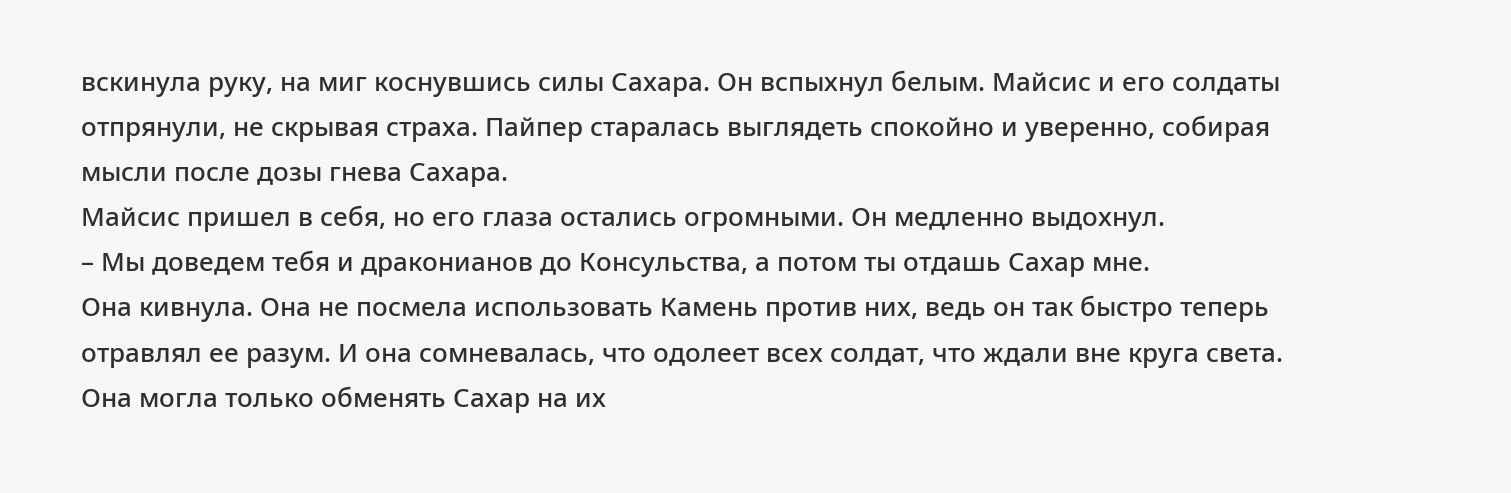вскинула руку, на миг коснувшись силы Сахара. Он вспыхнул белым. Майсис и его солдаты отпрянули, не скрывая страха. Пайпер старалась выглядеть спокойно и уверенно, собирая мысли после дозы гнева Сахара.
Майсис пришел в себя, но его глаза остались огромными. Он медленно выдохнул.
– Мы доведем тебя и драконианов до Консульства, а потом ты отдашь Сахар мне.
Она кивнула. Она не посмела использовать Камень против них, ведь он так быстро теперь отравлял ее разум. И она сомневалась, что одолеет всех солдат, что ждали вне круга света. Она могла только обменять Сахар на их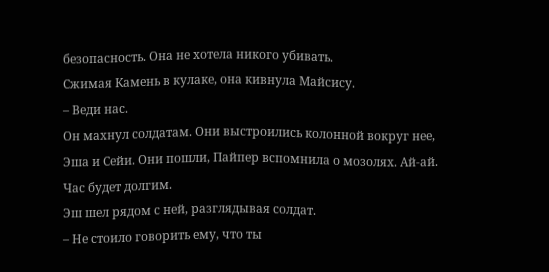безопасность. Она не хотела никого убивать.
Сжимая Камень в кулаке, она кивнула Майсису.
– Веди нас.
Он махнул солдатам. Они выстроились колонной вокруг нее, Эша и Сейи. Они пошли, Пайпер вспомнила о мозолях. Ай-ай. Час будет долгим.
Эш шел рядом с ней, разглядывая солдат.
– Не стоило говорить ему, что ты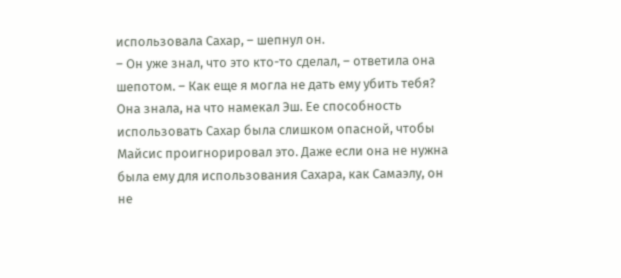использовала Сахар, – шепнул он.
– Он уже знал, что это кто-то сделал, – ответила она шепотом. – Как еще я могла не дать ему убить тебя?
Она знала, на что намекал Эш. Ее способность использовать Сахар была слишком опасной, чтобы Майсис проигнорировал это. Даже если она не нужна была ему для использования Сахара, как Самаэлу, он не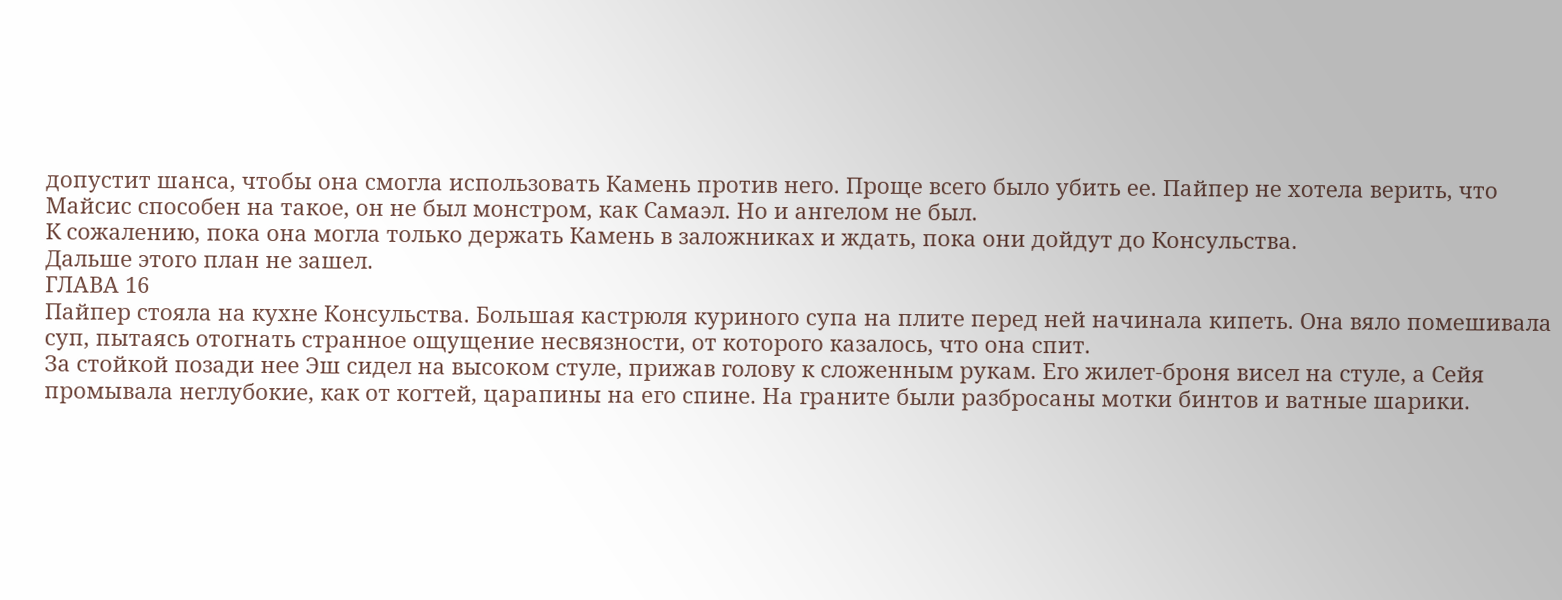допустит шанса, чтобы она смогла использовать Камень против него. Проще всего было убить ее. Пайпер не хотела верить, что Майсис способен на такое, он не был монстром, как Самаэл. Но и ангелом не был.
К сожалению, пока она могла только держать Камень в заложниках и ждать, пока они дойдут до Консульства.
Дальше этого план не зашел.
ГЛАВА 16
Пайпер стояла на кухне Консульства. Большая кастрюля куриного супа на плите перед ней начинала кипеть. Она вяло помешивала суп, пытаясь отогнать странное ощущение несвязности, от которого казалось, что она спит.
За стойкой позади нее Эш сидел на высоком стуле, прижав голову к сложенным рукам. Его жилет-броня висел на стуле, а Сейя промывала неглубокие, как от когтей, царапины на его спине. На граните были разбросаны мотки бинтов и ватные шарики.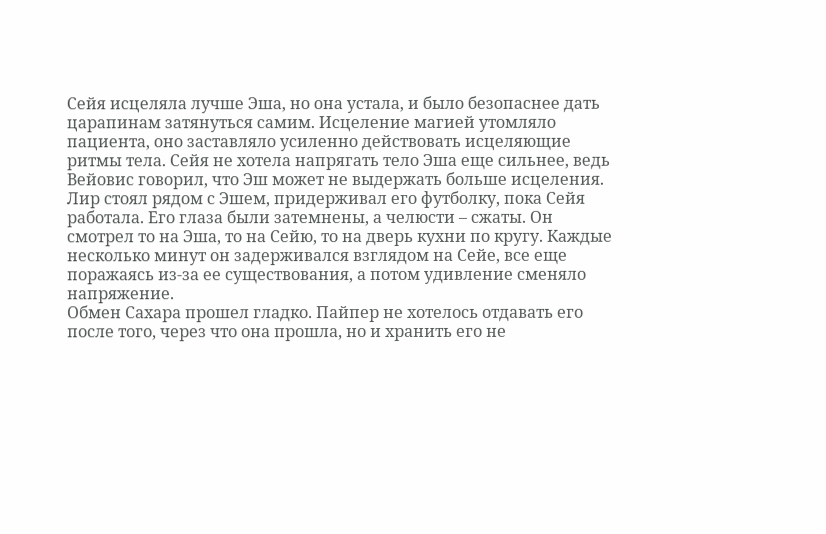Сейя исцеляла лучше Эша, но она устала, и было безопаснее дать царапинам затянуться самим. Исцеление магией утомляло пациента, оно заставляло усиленно действовать исцеляющие ритмы тела. Сейя не хотела напрягать тело Эша еще сильнее, ведь Вейовис говорил, что Эш может не выдержать больше исцеления.
Лир стоял рядом с Эшем, придерживал его футболку, пока Сейя работала. Его глаза были затемнены, а челюсти – сжаты. Он смотрел то на Эша, то на Сейю, то на дверь кухни по кругу. Каждые несколько минут он задерживался взглядом на Сейе, все еще поражаясь из-за ее существования, а потом удивление сменяло напряжение.
Обмен Сахара прошел гладко. Пайпер не хотелось отдавать его после того, через что она прошла, но и хранить его не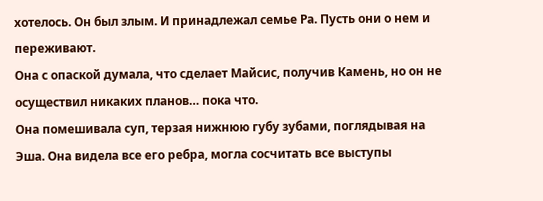хотелось. Он был злым. И принадлежал семье Ра. Пусть они о нем и переживают.
Она с опаской думала, что сделает Майсис, получив Камень, но он не осуществил никаких планов… пока что.
Она помешивала суп, терзая нижнюю губу зубами, поглядывая на Эша. Она видела все его ребра, могла сосчитать все выступы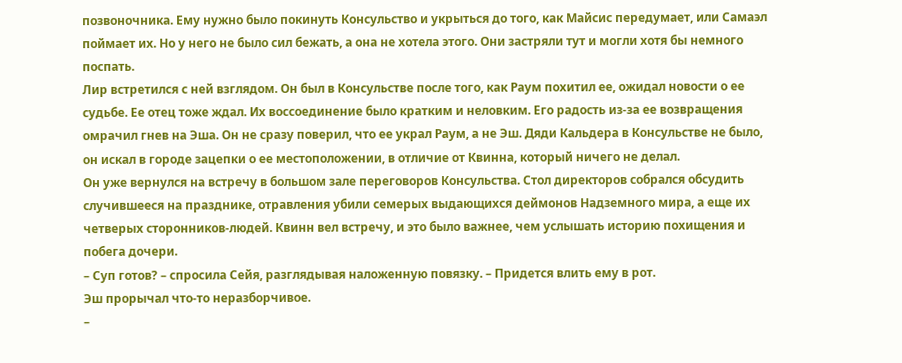позвоночника. Ему нужно было покинуть Консульство и укрыться до того, как Майсис передумает, или Самаэл поймает их. Но у него не было сил бежать, а она не хотела этого. Они застряли тут и могли хотя бы немного поспать.
Лир встретился с ней взглядом. Он был в Консульстве после того, как Раум похитил ее, ожидал новости о ее судьбе. Ее отец тоже ждал. Их воссоединение было кратким и неловким. Его радость из-за ее возвращения омрачил гнев на Эша. Он не сразу поверил, что ее украл Раум, а не Эш. Дяди Кальдера в Консульстве не было, он искал в городе зацепки о ее местоположении, в отличие от Квинна, который ничего не делал.
Он уже вернулся на встречу в большом зале переговоров Консульства. Стол директоров собрался обсудить случившееся на празднике, отравления убили семерых выдающихся деймонов Надземного мира, а еще их четверых сторонников-людей. Квинн вел встречу, и это было важнее, чем услышать историю похищения и побега дочери.
– Суп готов? – спросила Сейя, разглядывая наложенную повязку. – Придется влить ему в рот.
Эш прорычал что-то неразборчивое.
–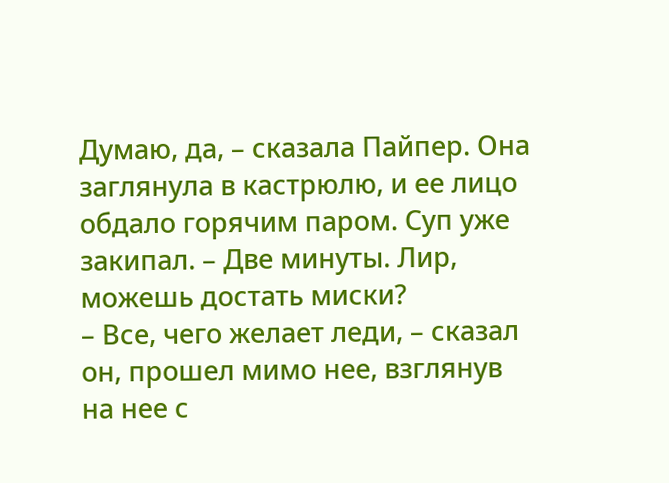Думаю, да, – сказала Пайпер. Она заглянула в кастрюлю, и ее лицо обдало горячим паром. Суп уже закипал. – Две минуты. Лир, можешь достать миски?
– Все, чего желает леди, – сказал он, прошел мимо нее, взглянув на нее с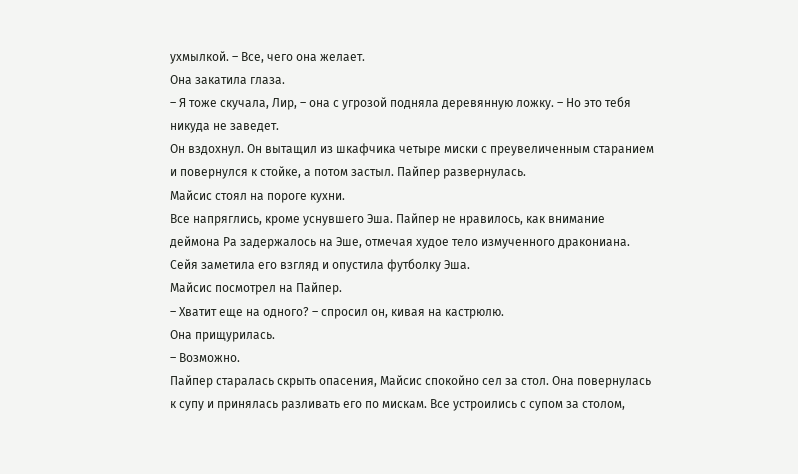ухмылкой. – Все, чего она желает.
Она закатила глаза.
– Я тоже скучала, Лир, – она с угрозой подняла деревянную ложку. – Но это тебя никуда не заведет.
Он вздохнул. Он вытащил из шкафчика четыре миски с преувеличенным старанием и повернулся к стойке, а потом застыл. Пайпер развернулась.
Майсис стоял на пороге кухни.
Все напряглись, кроме уснувшего Эша. Пайпер не нравилось, как внимание деймона Ра задержалось на Эше, отмечая худое тело измученного дракониана. Сейя заметила его взгляд и опустила футболку Эша.
Майсис посмотрел на Пайпер.
– Хватит еще на одного? – спросил он, кивая на кастрюлю.
Она прищурилась.
– Возможно.
Пайпер старалась скрыть опасения, Майсис спокойно сел за стол. Она повернулась к супу и принялась разливать его по мискам. Все устроились с супом за столом,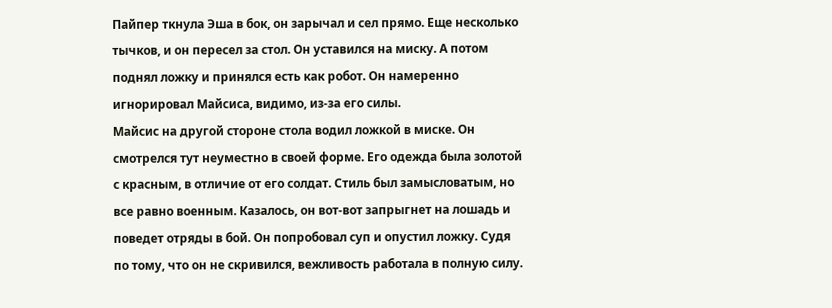Пайпер ткнула Эша в бок, он зарычал и сел прямо. Еще несколько тычков, и он пересел за стол. Он уставился на миску. А потом поднял ложку и принялся есть как робот. Он намеренно игнорировал Майсиса, видимо, из-за его силы.
Майсис на другой стороне стола водил ложкой в миске. Он смотрелся тут неуместно в своей форме. Его одежда была золотой с красным, в отличие от его солдат. Стиль был замысловатым, но все равно военным. Казалось, он вот-вот запрыгнет на лошадь и поведет отряды в бой. Он попробовал суп и опустил ложку. Судя по тому, что он не скривился, вежливость работала в полную силу.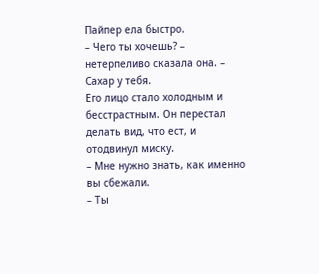Пайпер ела быстро.
– Чего ты хочешь? – нетерпеливо сказала она. – Сахар у тебя.
Его лицо стало холодным и бесстрастным. Он перестал делать вид, что ест, и отодвинул миску.
– Мне нужно знать, как именно вы сбежали.
– Ты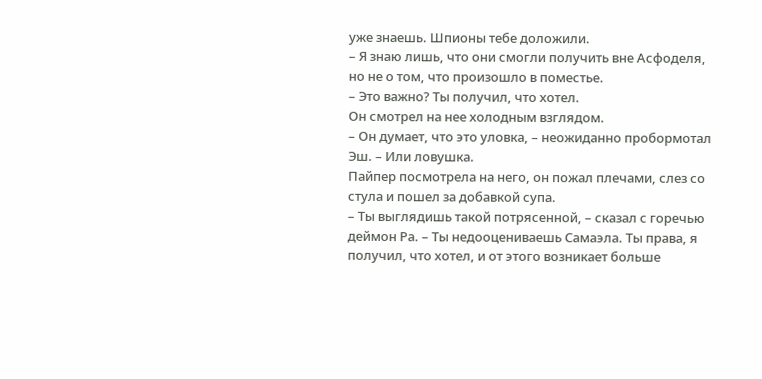уже знаешь. Шпионы тебе доложили.
– Я знаю лишь, что они смогли получить вне Асфоделя, но не о том, что произошло в поместье.
– Это важно? Ты получил, что хотел.
Он смотрел на нее холодным взглядом.
– Он думает, что это уловка, – неожиданно пробормотал Эш. – Или ловушка.
Пайпер посмотрела на него, он пожал плечами, слез со стула и пошел за добавкой супа.
– Ты выглядишь такой потрясенной, – сказал с горечью деймон Ра. – Ты недооцениваешь Самаэла. Ты права, я получил, что хотел, и от этого возникает больше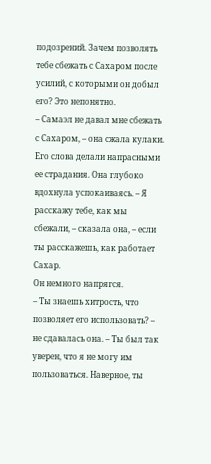подозрений. Зачем позволять тебе сбежать с Сахаром после усилий, с которыми он добыл его? Это непонятно.
– Самаэл не давал мне сбежать с Сахаром, – она сжала кулаки. Его слова делали напрасными ее страдания. Она глубоко вдохнула успокаиваясь. – Я расскажу тебе, как мы сбежали, – сказала она, – если ты расскажешь, как работает Сахар.
Он немного напрягся.
– Ты знаешь хитрость, что позволяет его использовать? – не сдавалась она. – Ты был так уверен, что я не могу им пользоваться. Наверное, ты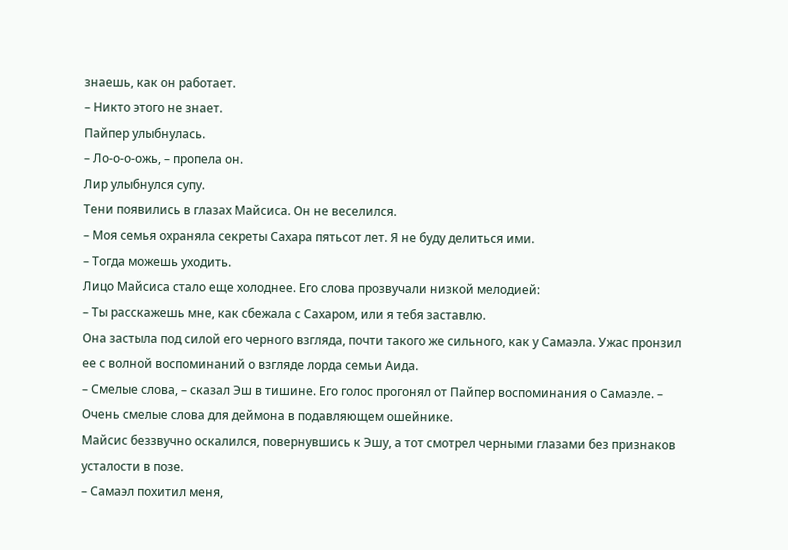знаешь, как он работает.
– Никто этого не знает.
Пайпер улыбнулась.
– Ло-о-о-ожь, – пропела он.
Лир улыбнулся супу.
Тени появились в глазах Майсиса. Он не веселился.
– Моя семья охраняла секреты Сахара пятьсот лет. Я не буду делиться ими.
– Тогда можешь уходить.
Лицо Майсиса стало еще холоднее. Его слова прозвучали низкой мелодией:
– Ты расскажешь мне, как сбежала с Сахаром, или я тебя заставлю.
Она застыла под силой его черного взгляда, почти такого же сильного, как у Самаэла. Ужас пронзил ее с волной воспоминаний о взгляде лорда семьи Аида.
– Смелые слова, – сказал Эш в тишине. Его голос прогонял от Пайпер воспоминания о Самаэле. – Очень смелые слова для деймона в подавляющем ошейнике.
Майсис беззвучно оскалился, повернувшись к Эшу, а тот смотрел черными глазами без признаков усталости в позе.
– Самаэл похитил меня,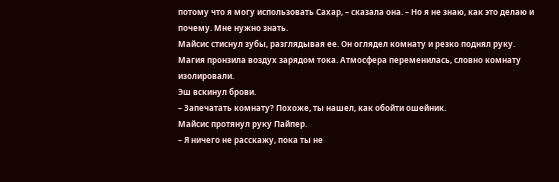потому что я могу использовать Сахар, – сказала она. – Но я не знаю, как это делаю и почему. Мне нужно знать.
Майсис стиснул зубы, разглядывая ее. Он оглядел комнату и резко поднял руку. Магия пронзила воздух зарядом тока. Атмосфера переменилась, словно комнату изолировали.
Эш вскинул брови.
– Запечатать комнату? Похоже, ты нашел, как обойти ошейник.
Майсис протянул руку Пайпер.
– Я ничего не расскажу, пока ты не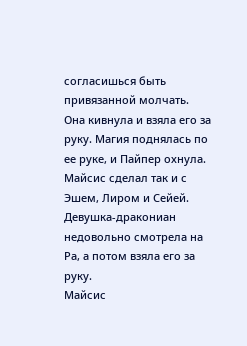согласишься быть привязанной молчать.
Она кивнула и взяла его за руку. Магия поднялась по ее руке, и Пайпер охнула. Майсис сделал так и с Эшем, Лиром и Сейей. Девушка-дракониан недовольно смотрела на Ра, а потом взяла его за руку.
Майсис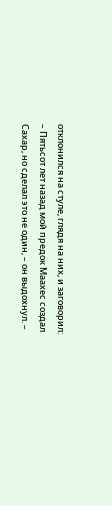отклонился на стуле, глядя на них, и заговорил:
– Пятьсот лет назад мой предок Маахес создал Сахар, но сделал это не один, – он выдохнул. –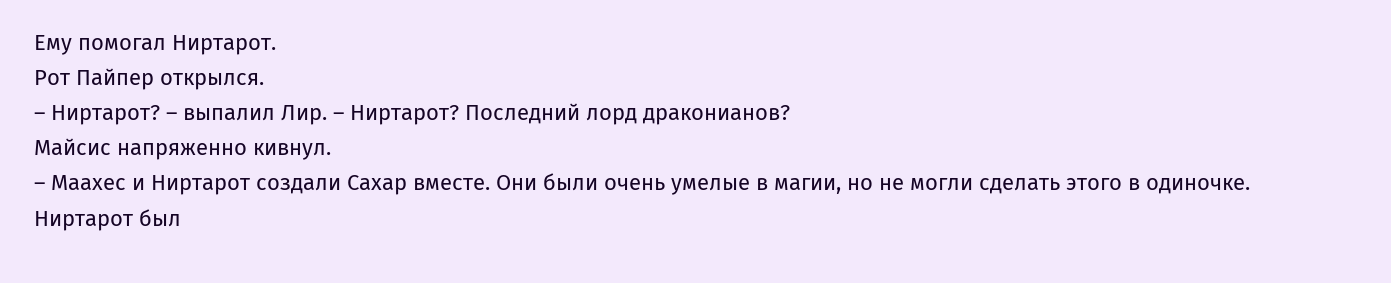Ему помогал Ниртарот.
Рот Пайпер открылся.
– Ниртарот? – выпалил Лир. – Ниртарот? Последний лорд драконианов?
Майсис напряженно кивнул.
– Маахес и Ниртарот создали Сахар вместе. Они были очень умелые в магии, но не могли сделать этого в одиночке.
Ниртарот был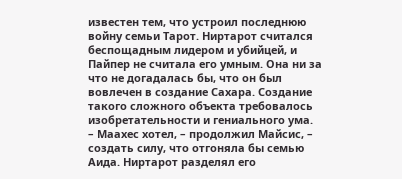известен тем, что устроил последнюю войну семьи Тарот. Ниртарот считался беспощадным лидером и убийцей, и Пайпер не считала его умным. Она ни за что не догадалась бы, что он был вовлечен в создание Сахара. Создание такого сложного объекта требовалось изобретательности и гениального ума.
– Маахес хотел, – продолжил Майсис, – создать силу, что отгоняла бы семью Аида. Ниртарот разделял его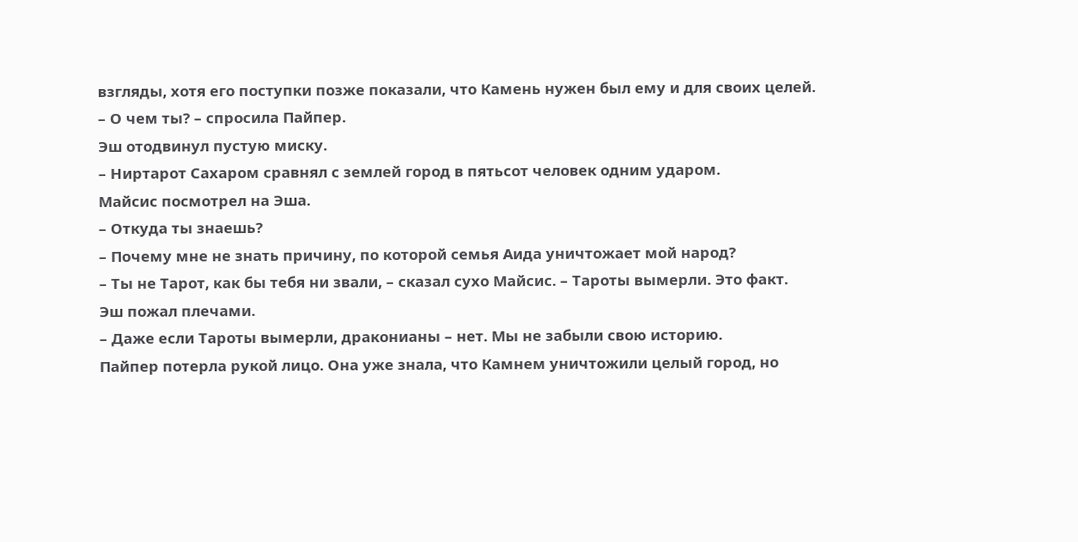взгляды, хотя его поступки позже показали, что Камень нужен был ему и для своих целей.
– О чем ты? – спросила Пайпер.
Эш отодвинул пустую миску.
– Ниртарот Сахаром сравнял с землей город в пятьсот человек одним ударом.
Майсис посмотрел на Эша.
– Откуда ты знаешь?
– Почему мне не знать причину, по которой семья Аида уничтожает мой народ?
– Ты не Тарот, как бы тебя ни звали, – сказал сухо Майсис. – Тароты вымерли. Это факт.
Эш пожал плечами.
– Даже если Тароты вымерли, драконианы – нет. Мы не забыли свою историю.
Пайпер потерла рукой лицо. Она уже знала, что Камнем уничтожили целый город, но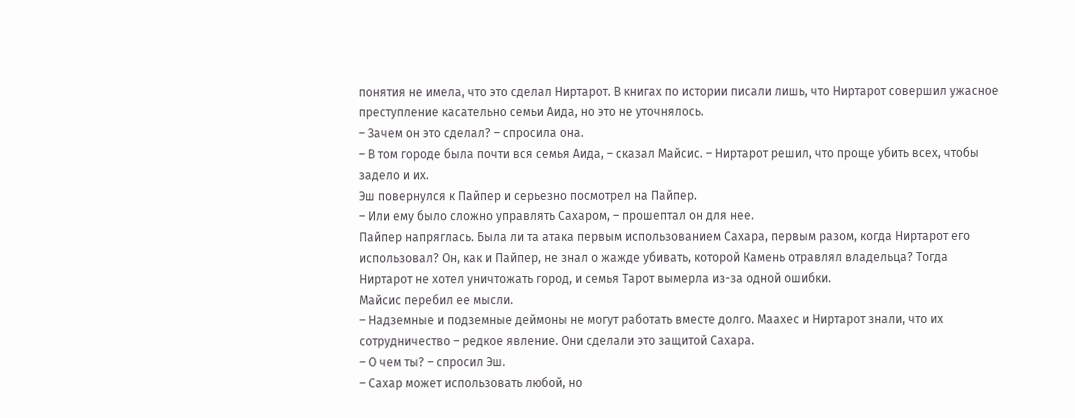понятия не имела, что это сделал Ниртарот. В книгах по истории писали лишь, что Ниртарот совершил ужасное преступление касательно семьи Аида, но это не уточнялось.
– Зачем он это сделал? – спросила она.
– В том городе была почти вся семья Аида, – сказал Майсис. – Ниртарот решил, что проще убить всех, чтобы задело и их.
Эш повернулся к Пайпер и серьезно посмотрел на Пайпер.
– Или ему было сложно управлять Сахаром, – прошептал он для нее.
Пайпер напряглась. Была ли та атака первым использованием Сахара, первым разом, когда Ниртарот его использовал? Он, как и Пайпер, не знал о жажде убивать, которой Камень отравлял владельца? Тогда Ниртарот не хотел уничтожать город, и семья Тарот вымерла из-за одной ошибки.
Майсис перебил ее мысли.
– Надземные и подземные деймоны не могут работать вместе долго. Маахес и Ниртарот знали, что их сотрудничество – редкое явление. Они сделали это защитой Сахара.
– О чем ты? – спросил Эш.
– Сахар может использовать любой, но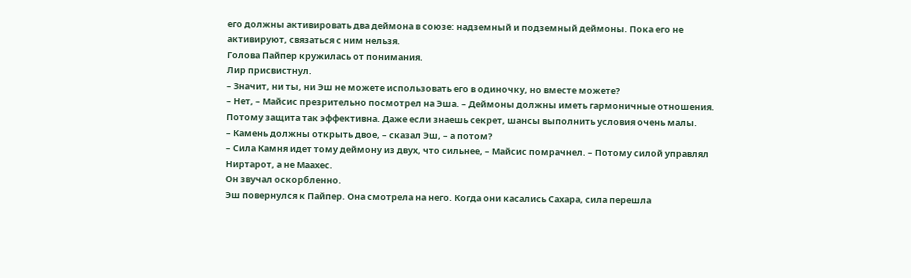его должны активировать два деймона в союзе: надземный и подземный деймоны. Пока его не активируют, связаться с ним нельзя.
Голова Пайпер кружилась от понимания.
Лир присвистнул.
– Значит, ни ты, ни Эш не можете использовать его в одиночку, но вместе можете?
– Нет, – Майсис презрительно посмотрел на Эша. – Деймоны должны иметь гармоничные отношения. Потому защита так эффективна. Даже если знаешь секрет, шансы выполнить условия очень малы.
– Камень должны открыть двое, – сказал Эш, – а потом?
– Сила Камня идет тому деймону из двух, что сильнее, – Майсис помрачнел. – Потому силой управлял Ниртарот, а не Маахес.
Он звучал оскорбленно.
Эш повернулся к Пайпер. Она смотрела на него. Когда они касались Сахара, сила перешла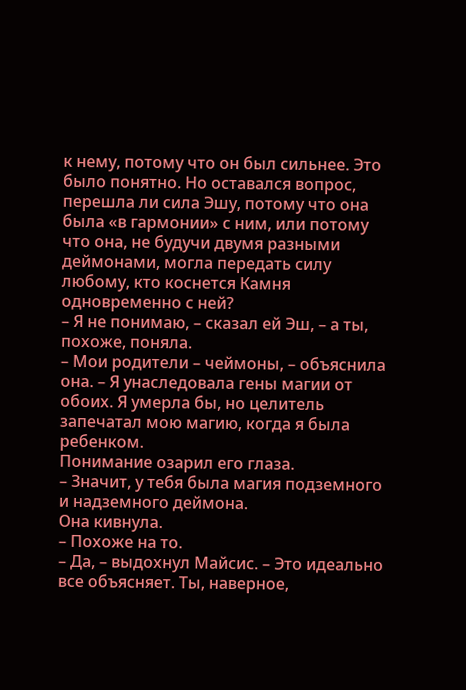к нему, потому что он был сильнее. Это было понятно. Но оставался вопрос, перешла ли сила Эшу, потому что она была «в гармонии» с ним, или потому что она, не будучи двумя разными деймонами, могла передать силу любому, кто коснется Камня одновременно с ней?
– Я не понимаю, – сказал ей Эш, – а ты, похоже, поняла.
– Мои родители – чеймоны, – объяснила она. – Я унаследовала гены магии от обоих. Я умерла бы, но целитель запечатал мою магию, когда я была ребенком.
Понимание озарил его глаза.
– Значит, у тебя была магия подземного и надземного деймона.
Она кивнула.
– Похоже на то.
– Да, – выдохнул Майсис. – Это идеально все объясняет. Ты, наверное,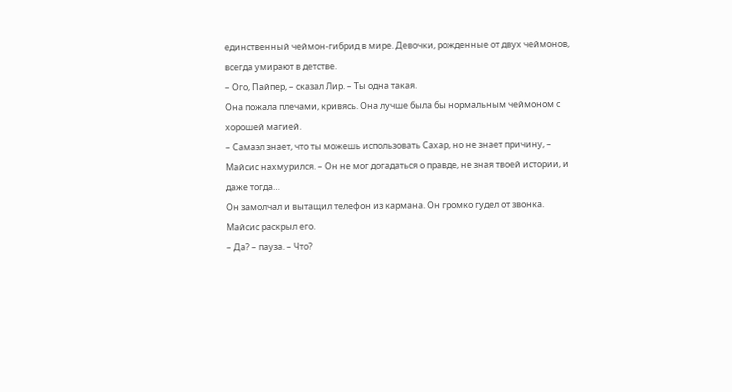единственный чеймон-гибрид в мире. Девочки, рожденные от двух чеймонов, всегда умирают в детстве.
– Ого, Пайпер, – сказал Лир. – Ты одна такая.
Она пожала плечами, кривясь. Она лучше была бы нормальным чеймоном с хорошей магией.
– Самаэл знает, что ты можешь использовать Сахар, но не знает причину, – Майсис нахмурился. – Он не мог догадаться о правде, не зная твоей истории, и даже тогда…
Он замолчал и вытащил телефон из кармана. Он громко гудел от звонка. Майсис раскрыл его.
– Да? – пауза. – Что?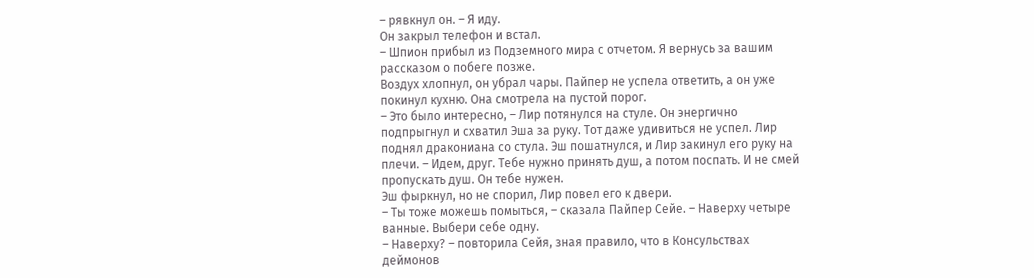– рявкнул он. – Я иду.
Он закрыл телефон и встал.
– Шпион прибыл из Подземного мира с отчетом. Я вернусь за вашим рассказом о побеге позже.
Воздух хлопнул, он убрал чары. Пайпер не успела ответить, а он уже покинул кухню. Она смотрела на пустой порог.
– Это было интересно, – Лир потянулся на стуле. Он энергично подпрыгнул и схватил Эша за руку. Тот даже удивиться не успел. Лир поднял дракониана со стула. Эш пошатнулся, и Лир закинул его руку на плечи. – Идем, друг. Тебе нужно принять душ, а потом поспать. И не смей пропускать душ. Он тебе нужен.
Эш фыркнул, но не спорил, Лир повел его к двери.
– Ты тоже можешь помыться, – сказала Пайпер Сейе. – Наверху четыре ванные. Выбери себе одну.
– Наверху? – повторила Сейя, зная правило, что в Консульствах деймонов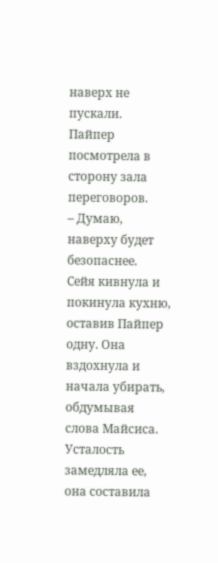наверх не пускали.
Пайпер посмотрела в сторону зала переговоров.
– Думаю, наверху будет безопаснее.
Сейя кивнула и покинула кухню, оставив Пайпер одну. Она вздохнула и начала убирать, обдумывая слова Майсиса. Усталость замедляла ее, она составила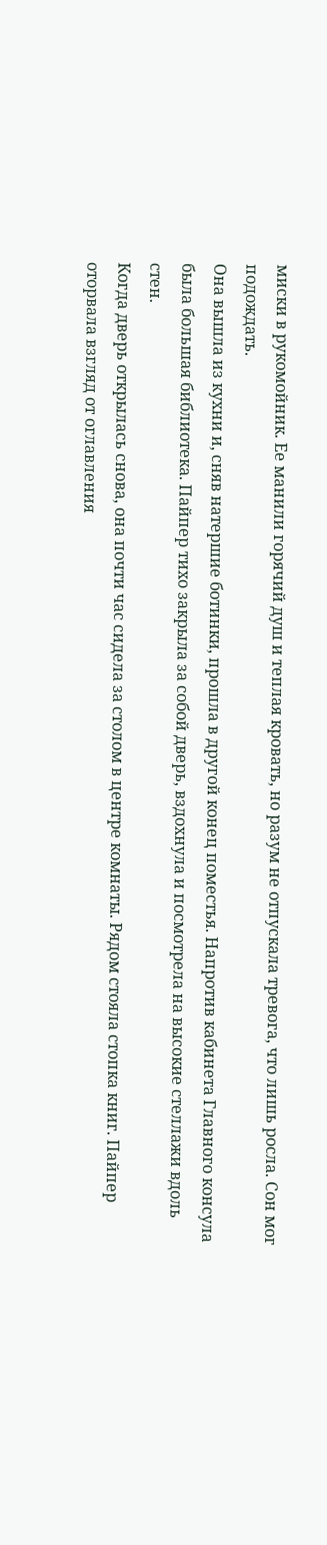миски в рукомойник. Ее манили горячий душ и теплая кровать, но разум не отпускала тревога, что лишь росла. Сон мог подождать.
Она вышла из кухни и, сняв натершие ботинки, прошла в другой конец поместья. Напротив кабинета Главного консула была большая библиотека. Пайпер тихо закрыла за собой дверь, вздохнула и посмотрела на высокие стеллажи вдоль стен.
Когда дверь открылась снова, она почти час сидела за столом в центре комнаты. Рядом стояла стопка книг. Пайпер оторвала взгляд от оглавления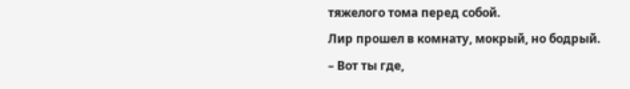тяжелого тома перед собой.
Лир прошел в комнату, мокрый, но бодрый.
– Вот ты где,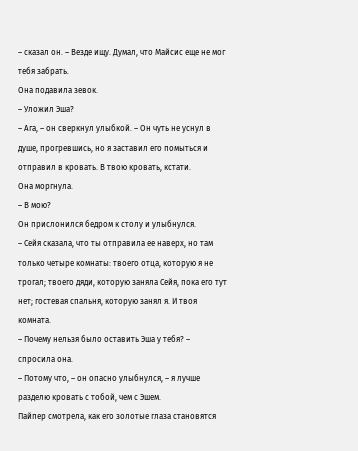– сказал он. – Везде ищу. Думал, что Майсис еще не мог тебя забрать.
Она подавила зевок.
– Уложил Эша?
– Ага, – он сверкнул улыбкой. – Он чуть не уснул в душе, прогревшись, но я заставил его помыться и отправил в кровать. В твою кровать, кстати.
Она моргнула.
– В мою?
Он прислонился бедром к столу и улыбнулся.
– Сейя сказала, что ты отправила ее наверх, но там только четыре комнаты: твоего отца, которую я не трогал; твоего дяди, которую заняла Сейя, пока его тут нет; гостевая спальня, которую занял я. И твоя комната.
– Почему нельзя было оставить Эша у тебя? – спросила она.
– Потому что, – он опасно улыбнулся, – я лучше разделю кровать с тобой, чем с Эшем.
Пайпер смотрела, как его золотые глаза становятся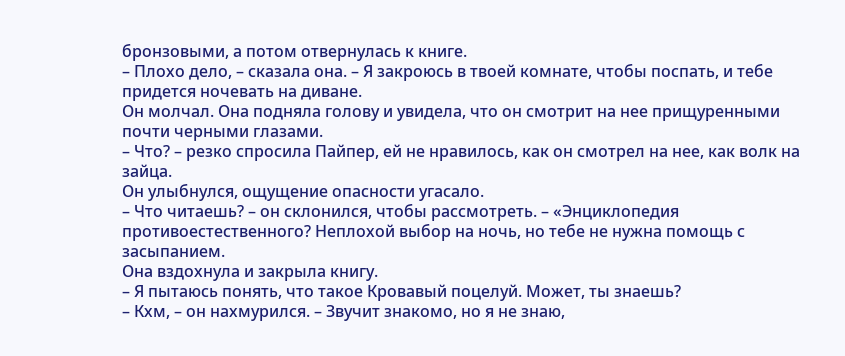бронзовыми, а потом отвернулась к книге.
– Плохо дело, – сказала она. – Я закроюсь в твоей комнате, чтобы поспать, и тебе придется ночевать на диване.
Он молчал. Она подняла голову и увидела, что он смотрит на нее прищуренными почти черными глазами.
– Что? – резко спросила Пайпер, ей не нравилось, как он смотрел на нее, как волк на зайца.
Он улыбнулся, ощущение опасности угасало.
– Что читаешь? – он склонился, чтобы рассмотреть. – «Энциклопедия противоестественного? Неплохой выбор на ночь, но тебе не нужна помощь с засыпанием.
Она вздохнула и закрыла книгу.
– Я пытаюсь понять, что такое Кровавый поцелуй. Может, ты знаешь?
– Кхм, – он нахмурился. – Звучит знакомо, но я не знаю,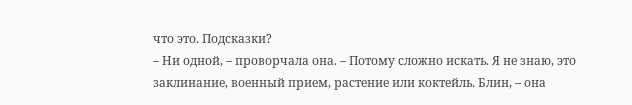что это. Подсказки?
– Ни одной, – проворчала она. – Потому сложно искать. Я не знаю, это заклинание, военный прием, растение или коктейль. Блин, – она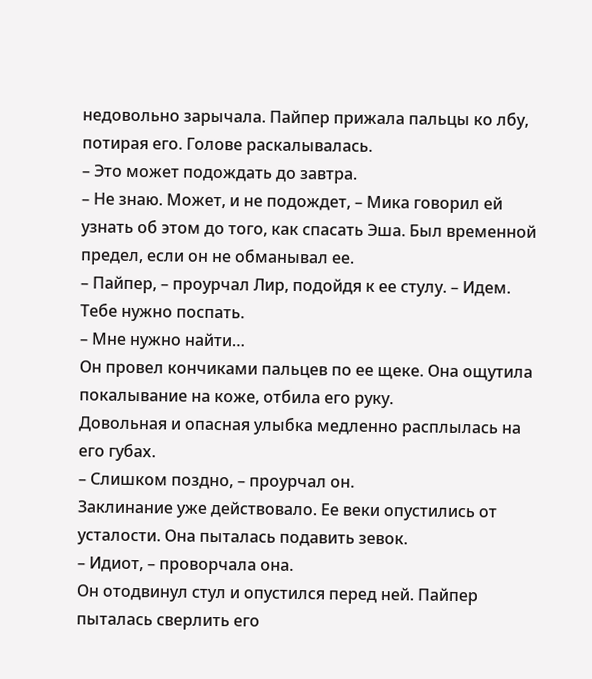недовольно зарычала. Пайпер прижала пальцы ко лбу, потирая его. Голове раскалывалась.
– Это может подождать до завтра.
– Не знаю. Может, и не подождет, – Мика говорил ей узнать об этом до того, как спасать Эша. Был временной предел, если он не обманывал ее.
– Пайпер, – проурчал Лир, подойдя к ее стулу. – Идем. Тебе нужно поспать.
– Мне нужно найти…
Он провел кончиками пальцев по ее щеке. Она ощутила покалывание на коже, отбила его руку.
Довольная и опасная улыбка медленно расплылась на его губах.
– Слишком поздно, – проурчал он.
Заклинание уже действовало. Ее веки опустились от усталости. Она пыталась подавить зевок.
– Идиот, – проворчала она.
Он отодвинул стул и опустился перед ней. Пайпер пыталась сверлить его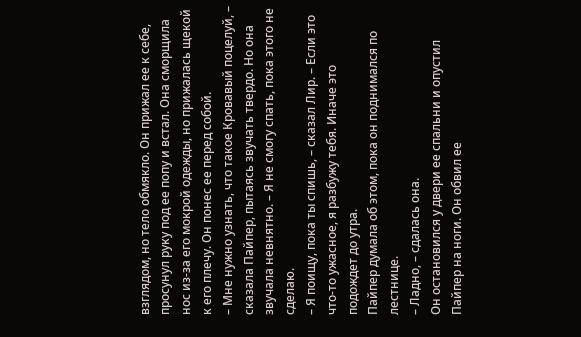взглядом, но тело обмякло. Он прижал ее к себе, просунул руку под ее попу и встал. Она сморщила нос из-за его мокрой одежды, но прижалась щекой к его плечу. Он понес ее перед собой.
– Мне нужно узнать, что такое Кровавый поцелуй, – сказала Пайпер, пытаясь звучать твердо. Но она звучала невнятно. – Я не смогу спать, пока этого не сделаю.
– Я поищу, пока ты спишь, – сказал Лир. – Если это что-то ужасное, я разбужу тебя. Иначе это подождет до утра.
Пайпер думала об этом, пока он поднимался по лестнице.
– Ладно, – сдалась она.
Он остановился у двери ее спальни и опустил Пайпер на ноги. Он обвил ее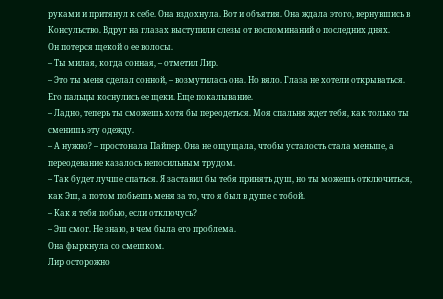руками и притянул к себе. Она вздохнула. Вот и объятия. Она ждала этого, вернувшись в Консульство. Вдруг на глазах выступили слезы от воспоминаний о последних днях.
Он потерся щекой о ее волосы.
– Ты милая, когда сонная, – отметил Лир.
– Это ты меня сделал сонной, – возмутилась она. Но вяло. Глаза не хотели открываться.
Его пальцы коснулись ее щеки. Еще покалывание.
– Ладно, теперь ты сможешь хотя бы переодеться. Моя спальня ждет тебя, как только ты сменишь эту одежду.
– А нужно? – простонала Пайпер. Она не ощущала, чтобы усталость стала меньше, а переодевание казалось непосильным трудом.
– Так будет лучше спаться. Я заставил бы тебя принять душ, но ты можешь отключиться, как Эш, а потом побьешь меня за то, что я был в душе с тобой.
– Как я тебя побью, если отключусь?
– Эш смог. Не знаю, в чем была его проблема.
Она фыркнула со смешком.
Лир осторожно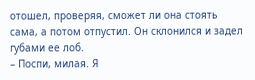отошел, проверяя, сможет ли она стоять сама, а потом отпустил. Он склонился и задел губами ее лоб.
– Поспи, милая. Я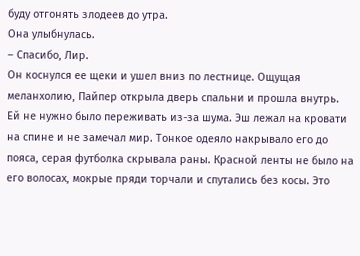буду отгонять злодеев до утра.
Она улыбнулась.
– Спасибо, Лир.
Он коснулся ее щеки и ушел вниз по лестнице. Ощущая меланхолию, Пайпер открыла дверь спальни и прошла внутрь.
Ей не нужно было переживать из-за шума. Эш лежал на кровати на спине и не замечал мир. Тонкое одеяло накрывало его до пояса, серая футболка скрывала раны. Красной ленты не было на его волосах, мокрые пряди торчали и спутались без косы. Это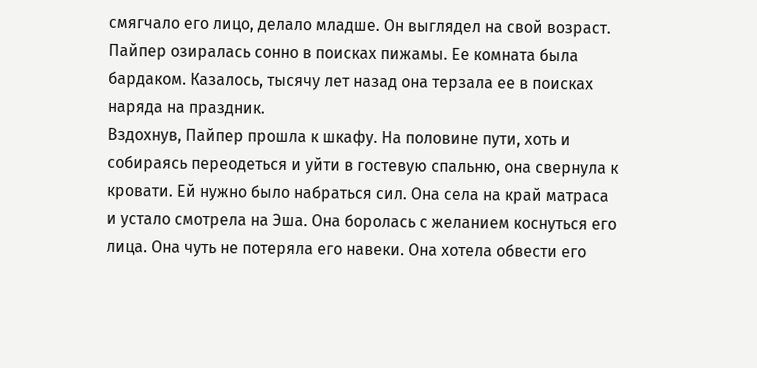смягчало его лицо, делало младше. Он выглядел на свой возраст.
Пайпер озиралась сонно в поисках пижамы. Ее комната была бардаком. Казалось, тысячу лет назад она терзала ее в поисках наряда на праздник.
Вздохнув, Пайпер прошла к шкафу. На половине пути, хоть и собираясь переодеться и уйти в гостевую спальню, она свернула к кровати. Ей нужно было набраться сил. Она села на край матраса и устало смотрела на Эша. Она боролась с желанием коснуться его лица. Она чуть не потеряла его навеки. Она хотела обвести его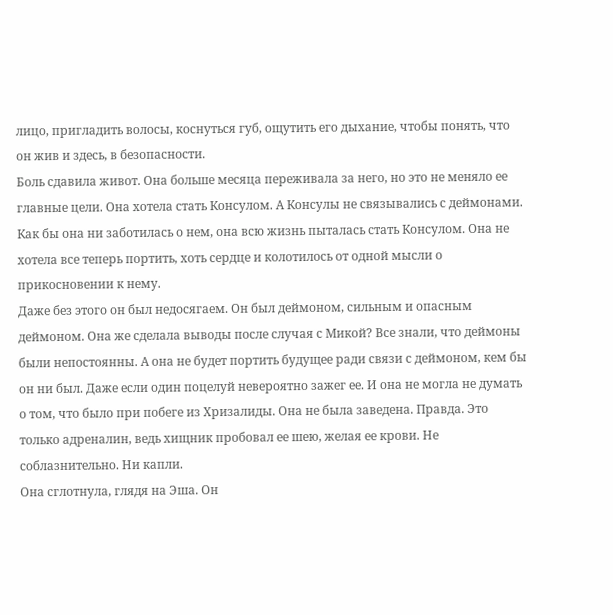лицо, пригладить волосы, коснуться губ, ощутить его дыхание, чтобы понять, что он жив и здесь, в безопасности.
Боль сдавила живот. Она больше месяца переживала за него, но это не меняло ее главные цели. Она хотела стать Консулом. А Консулы не связывались с деймонами. Как бы она ни заботилась о нем, она всю жизнь пыталась стать Консулом. Она не хотела все теперь портить, хоть сердце и колотилось от одной мысли о прикосновении к нему.
Даже без этого он был недосягаем. Он был деймоном, сильным и опасным деймоном. Она же сделала выводы после случая с Микой? Все знали, что деймоны были непостоянны. А она не будет портить будущее ради связи с деймоном, кем бы он ни был. Даже если один поцелуй невероятно зажег ее. И она не могла не думать о том, что было при побеге из Хризалиды. Она не была заведена. Правда. Это только адреналин, ведь хищник пробовал ее шею, желая ее крови. Не соблазнительно. Ни капли.
Она сглотнула, глядя на Эша. Он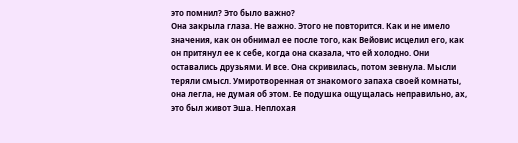это помнил? Это было важно?
Она закрыла глаза. Не важно. Этого не повторится. Как и не имело значения, как он обнимал ее после того, как Вейовис исцелил его, как он притянул ее к себе, когда она сказала, что ей холодно. Они оставались друзьями. И все. Она скривилась, потом зевнула. Мысли теряли смысл. Умиротворенная от знакомого запаха своей комнаты, она легла, не думая об этом. Ее подушка ощущалась неправильно, ах, это был живот Эша. Неплохая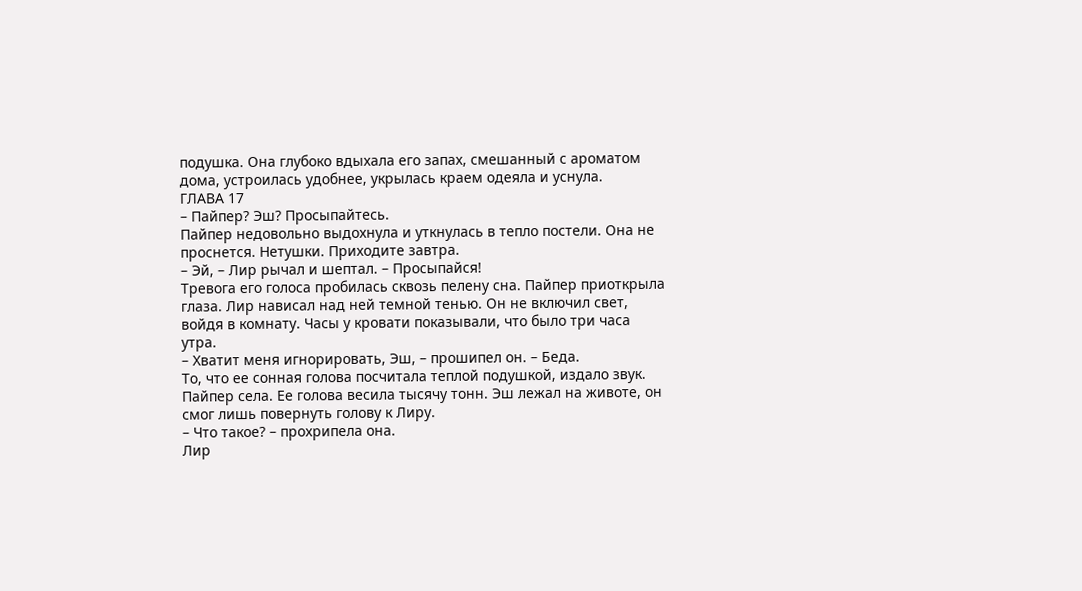подушка. Она глубоко вдыхала его запах, смешанный с ароматом дома, устроилась удобнее, укрылась краем одеяла и уснула.
ГЛАВА 17
– Пайпер? Эш? Просыпайтесь.
Пайпер недовольно выдохнула и уткнулась в тепло постели. Она не проснется. Нетушки. Приходите завтра.
– Эй, – Лир рычал и шептал. – Просыпайся!
Тревога его голоса пробилась сквозь пелену сна. Пайпер приоткрыла глаза. Лир нависал над ней темной тенью. Он не включил свет, войдя в комнату. Часы у кровати показывали, что было три часа утра.
– Хватит меня игнорировать, Эш, – прошипел он. – Беда.
То, что ее сонная голова посчитала теплой подушкой, издало звук. Пайпер села. Ее голова весила тысячу тонн. Эш лежал на животе, он смог лишь повернуть голову к Лиру.
– Что такое? – прохрипела она.
Лир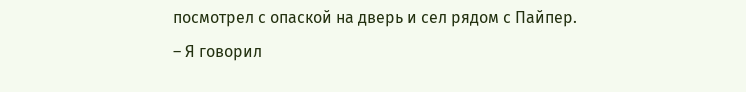посмотрел с опаской на дверь и сел рядом с Пайпер.
– Я говорил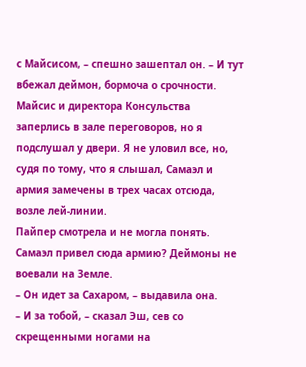с Майсисом, – спешно зашептал он. – И тут вбежал деймон, бормоча о срочности. Майсис и директора Консульства заперлись в зале переговоров, но я подслушал у двери. Я не уловил все, но, судя по тому, что я слышал, Самаэл и армия замечены в трех часах отсюда, возле лей-линии.
Пайпер смотрела и не могла понять. Самаэл привел сюда армию? Деймоны не воевали на Земле.
– Он идет за Сахаром, – выдавила она.
– И за тобой, – сказал Эш, сев со скрещенными ногами на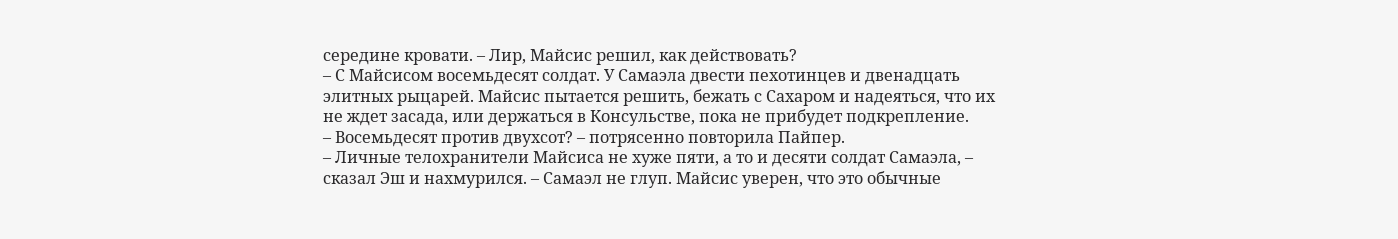середине кровати. – Лир, Майсис решил, как действовать?
– С Майсисом восемьдесят солдат. У Самаэла двести пехотинцев и двенадцать элитных рыцарей. Майсис пытается решить, бежать с Сахаром и надеяться, что их не ждет засада, или держаться в Консульстве, пока не прибудет подкрепление.
– Восемьдесят против двухсот? – потрясенно повторила Пайпер.
– Личные телохранители Майсиса не хуже пяти, а то и десяти солдат Самаэла, – сказал Эш и нахмурился. – Самаэл не глуп. Майсис уверен, что это обычные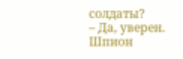солдаты?
– Да, уверен. Шпион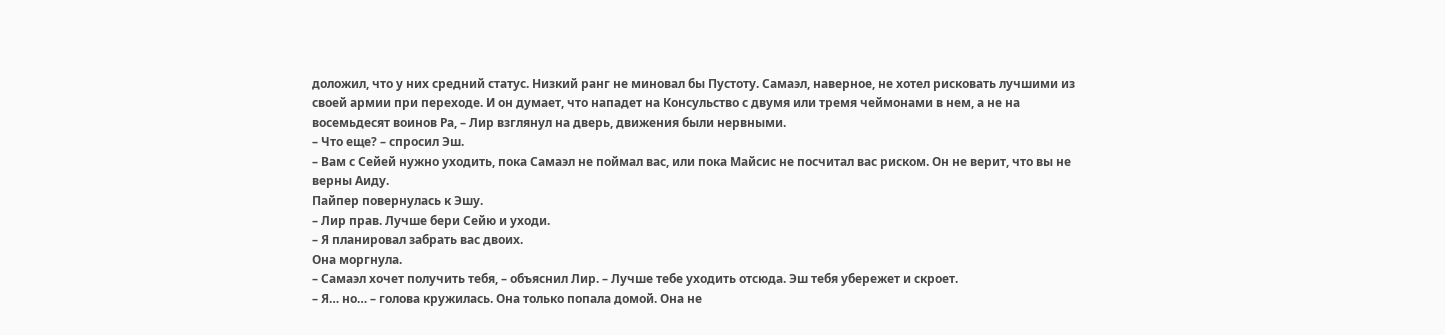доложил, что у них средний статус. Низкий ранг не миновал бы Пустоту. Самаэл, наверное, не хотел рисковать лучшими из своей армии при переходе. И он думает, что нападет на Консульство с двумя или тремя чеймонами в нем, а не на восемьдесят воинов Ра, – Лир взглянул на дверь, движения были нервными.
– Что еще? – спросил Эш.
– Вам с Сейей нужно уходить, пока Самаэл не поймал вас, или пока Майсис не посчитал вас риском. Он не верит, что вы не верны Аиду.
Пайпер повернулась к Эшу.
– Лир прав. Лучше бери Сейю и уходи.
– Я планировал забрать вас двоих.
Она моргнула.
– Самаэл хочет получить тебя, – объяснил Лир. – Лучше тебе уходить отсюда. Эш тебя убережет и скроет.
– Я… но… – голова кружилась. Она только попала домой. Она не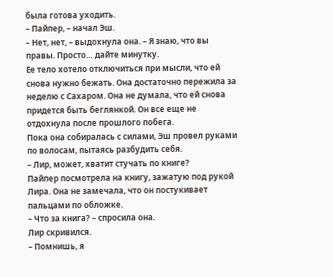была готова уходить.
– Пайпер, – начал Эш.
– Нет, нет, – выдохнула она. – Я знаю, что вы правы. Просто… дайте минутку.
Ее тело хотело отключиться при мысли, что ей снова нужно бежать. Она достаточно пережила за неделю с Сахаром. Она не думала, что ей снова придется быть беглянкой. Он все еще не отдохнула после прошлого побега.
Пока она собиралась с силами, Эш провел руками по волосам, пытаясь разбудить себя.
– Лир, может, хватит стучать по книге?
Пайпер посмотрела на книгу, зажатую под рукой Лира. Она не замечала, что он постукивает пальцами по обложке.
– Что за книга? – спросила она.
Лир скривился.
– Помнишь, я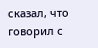сказал, что говорил с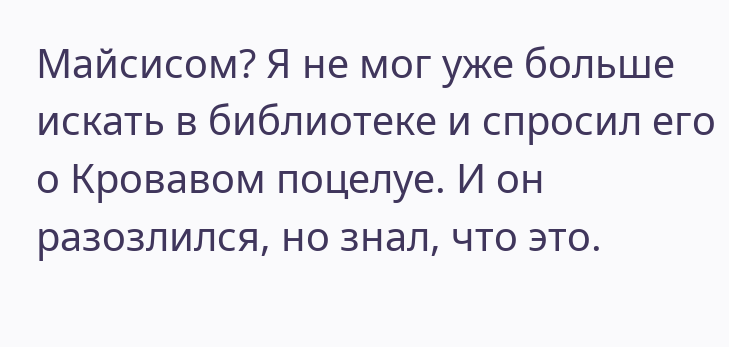Майсисом? Я не мог уже больше искать в библиотеке и спросил его о Кровавом поцелуе. И он разозлился, но знал, что это.